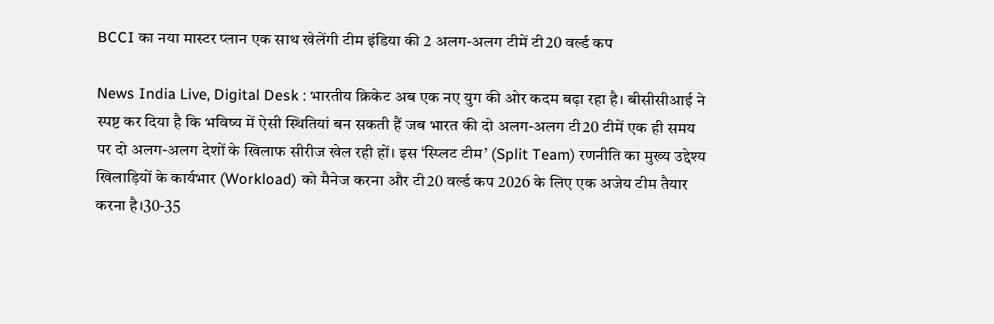BCCI का नया मास्टर प्लान एक साथ खेलेंगी टीम इंडिया की 2 अलग-अलग टीमें टी20 वर्ल्ड कप

News India Live, Digital Desk : भारतीय क्रिकेट अब एक नए युग की ओर कदम बढ़ा रहा है। बीसीसीआई ने स्पष्ट कर दिया है कि भविष्य में ऐसी स्थितियां बन सकती हैं जब भारत की दो अलग-अलग टी20 टीमें एक ही समय पर दो अलग-अलग देशों के खिलाफ सीरीज खेल रही हों। इस ‘स्प्लिट टीम’ (Split Team) रणनीति का मुख्य उद्देश्य खिलाड़ियों के कार्यभार (Workload) को मैनेज करना और टी20 वर्ल्ड कप 2026 के लिए एक अजेय टीम तैयार करना है।30-35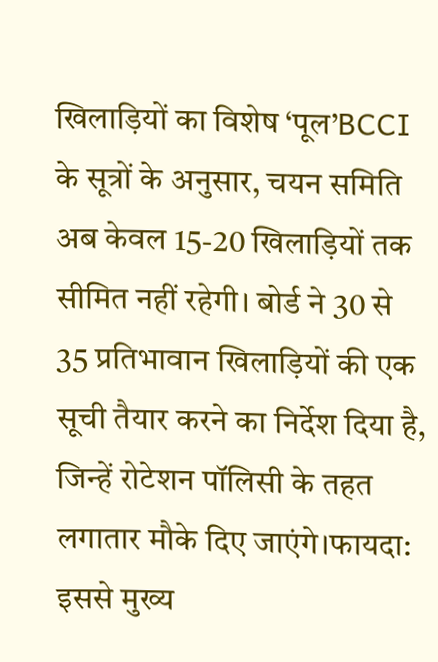खिलाड़ियों का विशेष ‘पूल’BCCI के सूत्रों के अनुसार, चयन समिति अब केवल 15-20 खिलाड़ियों तक सीमित नहीं रहेगी। बोर्ड ने 30 से 35 प्रतिभावान खिलाड़ियों की एक सूची तैयार करने का निर्देश दिया है, जिन्हें रोटेशन पॉलिसी के तहत लगातार मौके दिए जाएंगे।फायदा: इससे मुख्य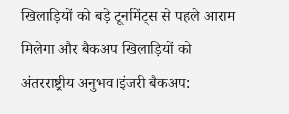खिलाड़ियों को बड़े टूर्नामेंट्स से पहले आराम मिलेगा और बैकअप खिलाड़ियों को अंतरराष्ट्रीय अनुभव।इंजरी बैकअप: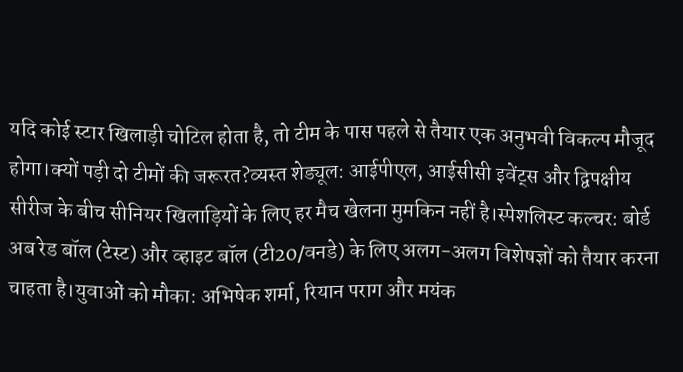यदि कोई स्टार खिलाड़ी चोटिल होता है, तो टीम के पास पहले से तैयार एक अनुभवी विकल्प मौजूद होगा।क्यों पड़ी दो टीमों की जरूरत?व्यस्त शेड्यूल: आईपीएल, आईसीसी इवेंट्स और द्विपक्षीय सीरीज के बीच सीनियर खिलाड़ियों के लिए हर मैच खेलना मुमकिन नहीं है।स्पेशलिस्ट कल्चर: बोर्ड अब रेड बॉल (टेस्ट) और व्हाइट बॉल (टी20/वनडे) के लिए अलग-अलग विशेषज्ञों को तैयार करना चाहता है।युवाओं को मौका: अभिषेक शर्मा, रियान पराग और मयंक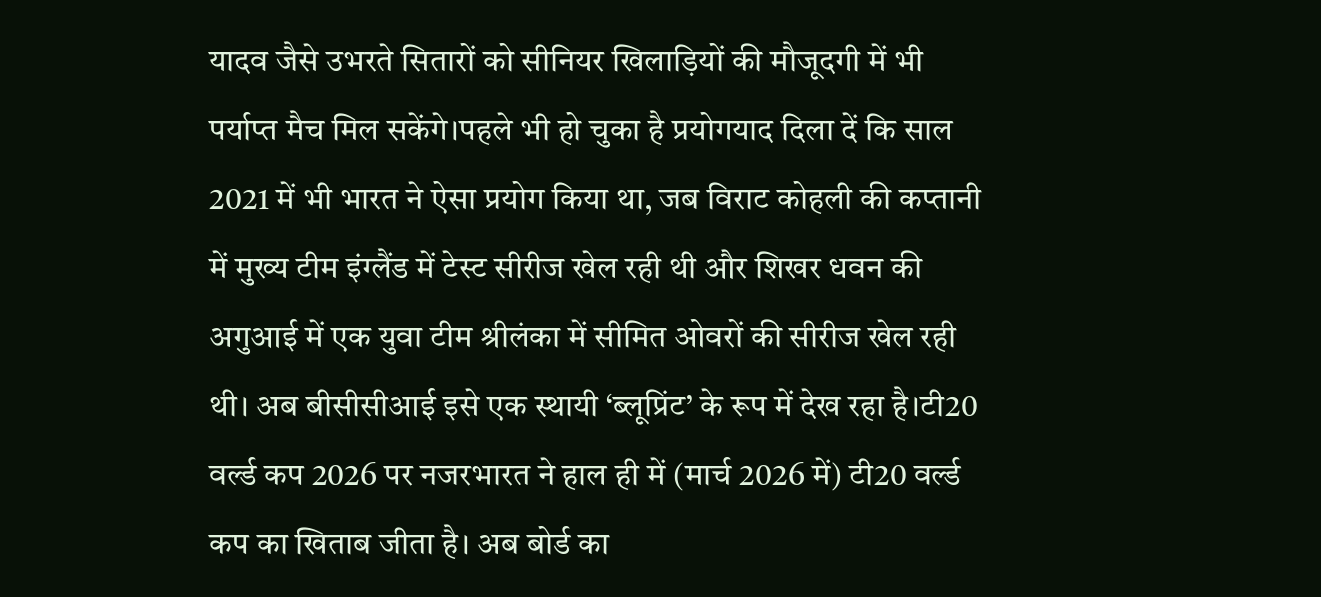यादव जैसे उभरते सितारों को सीनियर खिलाड़ियों की मौजूदगी में भी पर्याप्त मैच मिल सकेंगे।पहले भी हो चुका है प्रयोगयाद दिला दें कि साल 2021 में भी भारत ने ऐसा प्रयोग किया था, जब विराट कोहली की कप्तानी में मुख्य टीम इंग्लैंड में टेस्ट सीरीज खेल रही थी और शिखर धवन की अगुआई में एक युवा टीम श्रीलंका में सीमित ओवरों की सीरीज खेल रही थी। अब बीसीसीआई इसे एक स्थायी ‘ब्लूप्रिंट’ के रूप में देख रहा है।टी20 वर्ल्ड कप 2026 पर नजरभारत ने हाल ही में (मार्च 2026 में) टी20 वर्ल्ड कप का खिताब जीता है। अब बोर्ड का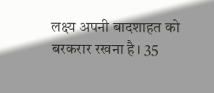लक्ष्य अपनी बादशाहत को बरकरार रखना है। 35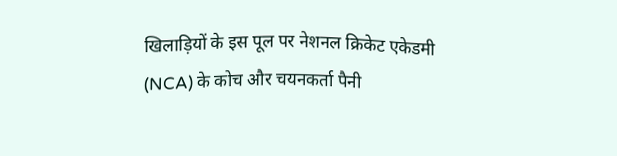खिलाड़ियों के इस पूल पर नेशनल क्रिकेट एकेडमी (NCA) के कोच और चयनकर्ता पैनी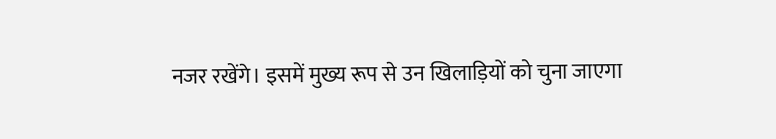नजर रखेंगे। इसमें मुख्य रूप से उन खिलाड़ियों को चुना जाएगा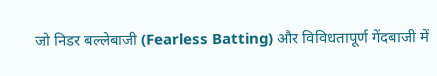जो निडर बल्लेबाजी (Fearless Batting) और विविधतापूर्ण गेंदबाजी में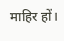माहिर हों।